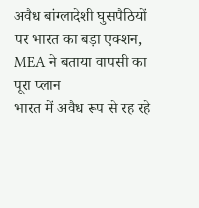अवैध बांग्लादेशी घुसपैठियों पर भारत का बड़ा एक्शन, MEA ने बताया वापसी का पूरा प्लान
भारत में अवैध रूप से रह रहे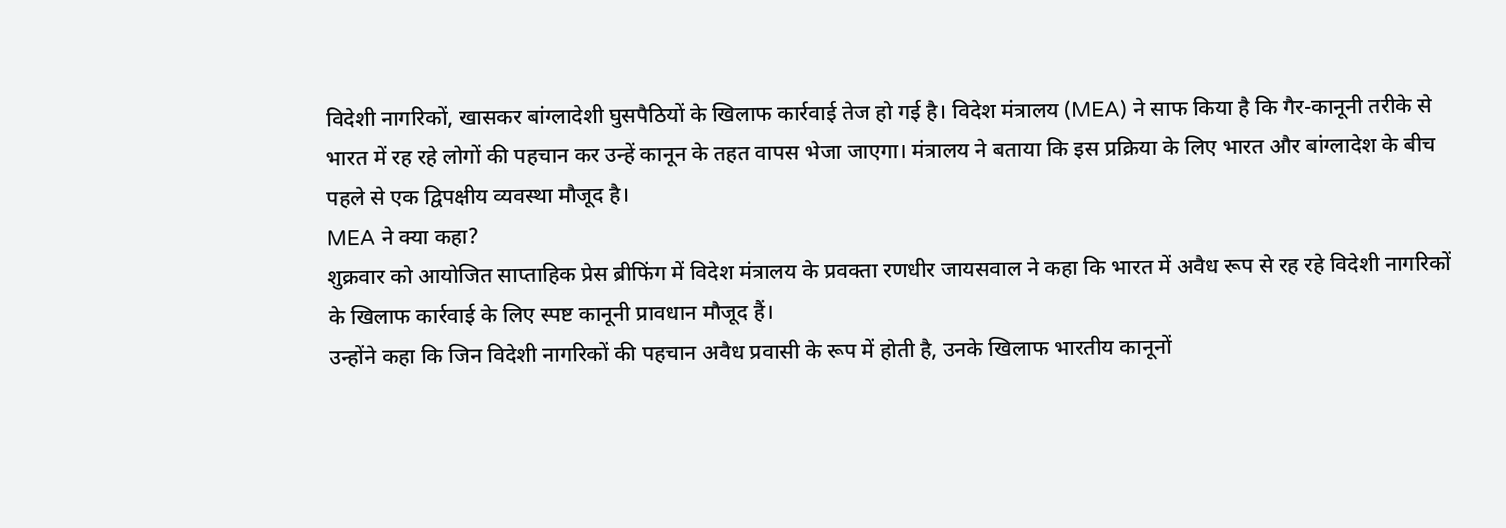विदेशी नागरिकों, खासकर बांग्लादेशी घुसपैठियों के खिलाफ कार्रवाई तेज हो गई है। विदेश मंत्रालय (MEA) ने साफ किया है कि गैर-कानूनी तरीके से भारत में रह रहे लोगों की पहचान कर उन्हें कानून के तहत वापस भेजा जाएगा। मंत्रालय ने बताया कि इस प्रक्रिया के लिए भारत और बांग्लादेश के बीच पहले से एक द्विपक्षीय व्यवस्था मौजूद है।
MEA ने क्या कहा?
शुक्रवार को आयोजित साप्ताहिक प्रेस ब्रीफिंग में विदेश मंत्रालय के प्रवक्ता रणधीर जायसवाल ने कहा कि भारत में अवैध रूप से रह रहे विदेशी नागरिकों के खिलाफ कार्रवाई के लिए स्पष्ट कानूनी प्रावधान मौजूद हैं।
उन्होंने कहा कि जिन विदेशी नागरिकों की पहचान अवैध प्रवासी के रूप में होती है, उनके खिलाफ भारतीय कानूनों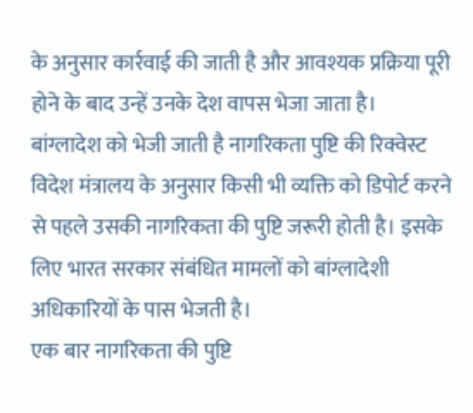के अनुसार कार्रवाई की जाती है और आवश्यक प्रक्रिया पूरी होने के बाद उन्हें उनके देश वापस भेजा जाता है।
बांग्लादेश को भेजी जाती है नागरिकता पुष्टि की रिक्वेस्ट
विदेश मंत्रालय के अनुसार किसी भी व्यक्ति को डिपोर्ट करने से पहले उसकी नागरिकता की पुष्टि जरूरी होती है। इसके लिए भारत सरकार संबंधित मामलों को बांग्लादेशी अधिकारियों के पास भेजती है।
एक बार नागरिकता की पुष्टि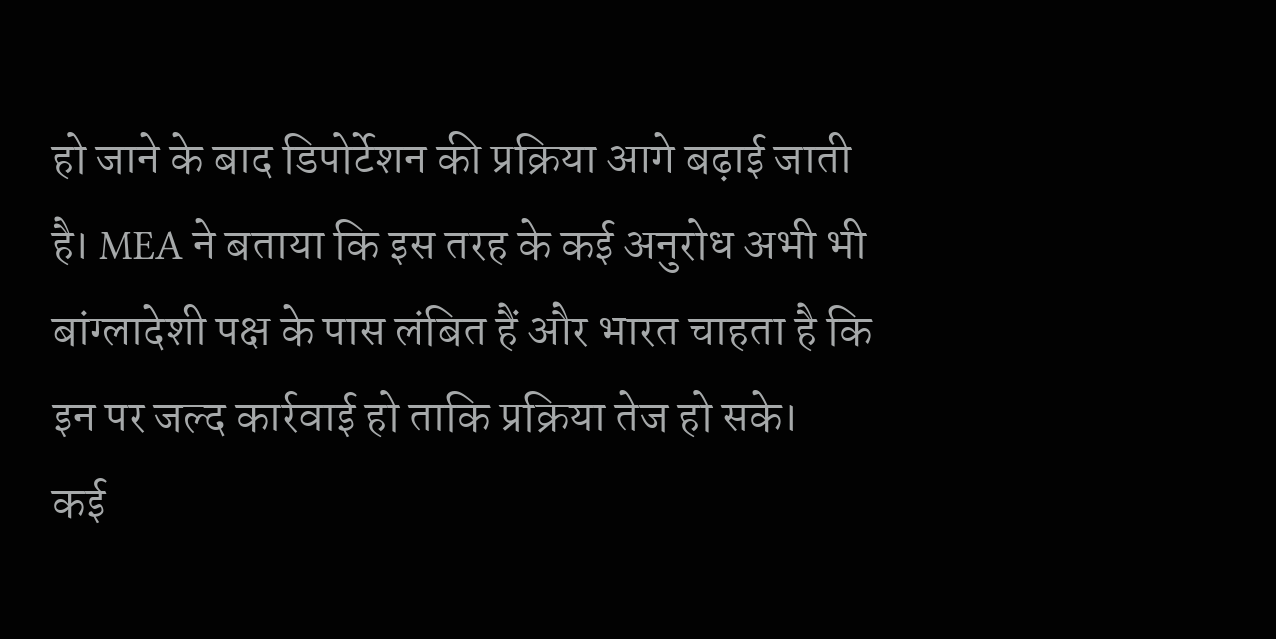हो जाने के बाद डिपोर्टेशन की प्रक्रिया आगे बढ़ाई जाती है। MEA ने बताया कि इस तरह के कई अनुरोध अभी भी बांग्लादेशी पक्ष के पास लंबित हैं और भारत चाहता है कि इन पर जल्द कार्रवाई हो ताकि प्रक्रिया तेज हो सके।
कई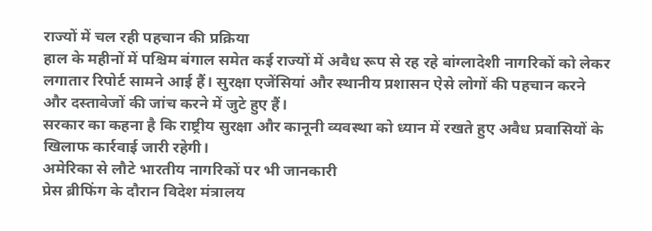राज्यों में चल रही पहचान की प्रक्रिया
हाल के महीनों में पश्चिम बंगाल समेत कई राज्यों में अवैध रूप से रह रहे बांग्लादेशी नागरिकों को लेकर लगातार रिपोर्ट सामने आई हैं। सुरक्षा एजेंसियां और स्थानीय प्रशासन ऐसे लोगों की पहचान करने और दस्तावेजों की जांच करने में जुटे हुए हैं।
सरकार का कहना है कि राष्ट्रीय सुरक्षा और कानूनी व्यवस्था को ध्यान में रखते हुए अवैध प्रवासियों के खिलाफ कार्रवाई जारी रहेगी।
अमेरिका से लौटे भारतीय नागरिकों पर भी जानकारी
प्रेस ब्रीफिंग के दौरान विदेश मंत्रालय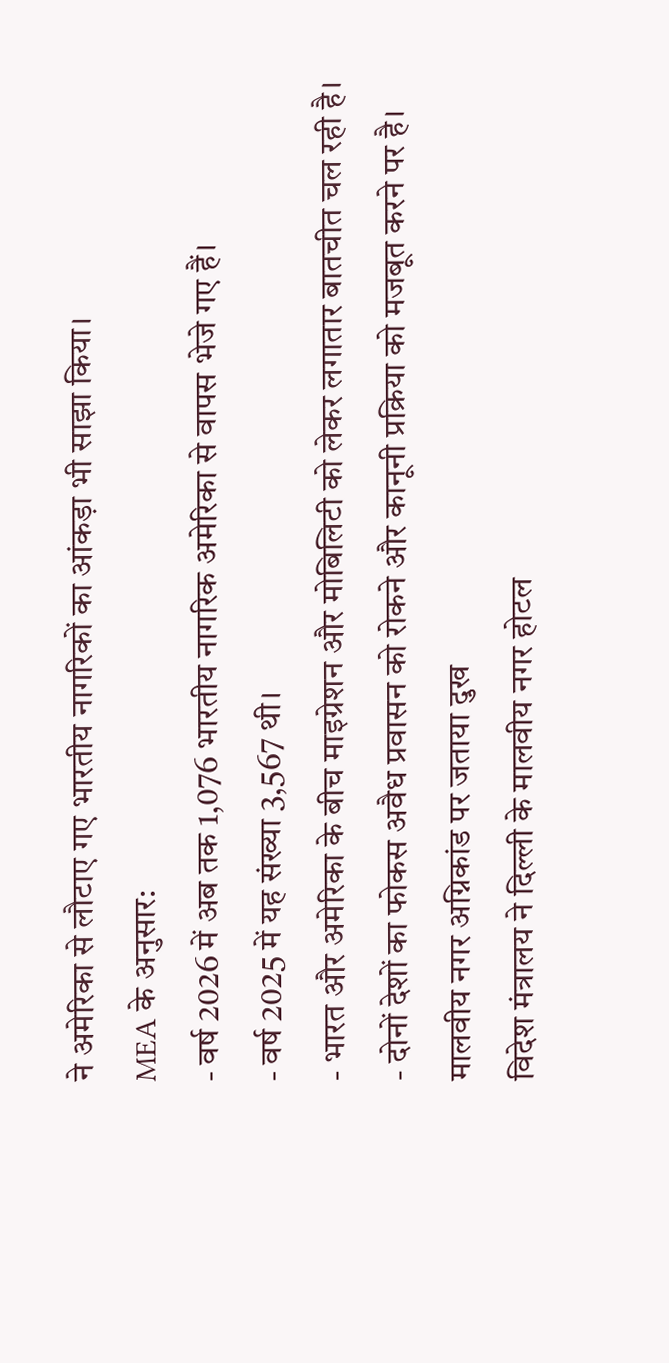ने अमेरिका से लौटाए गए भारतीय नागरिकों का आंकड़ा भी साझा किया।
MEA के अनुसार:
- वर्ष 2026 में अब तक 1,076 भारतीय नागरिक अमेरिका से वापस भेजे गए हैं।
- वर्ष 2025 में यह संख्या 3,567 थी।
- भारत और अमेरिका के बीच माइग्रेशन और मोबिलिटी को लेकर लगातार बातचीत चल रही है।
- दोनों देशों का फोकस अवैध प्रवासन को रोकने और कानूनी प्रक्रिया को मजबूत करने पर है।
मालवीय नगर अग्निकांड पर जताया दुख
विदेश मंत्रालय ने दिल्ली के मालवीय नगर होटल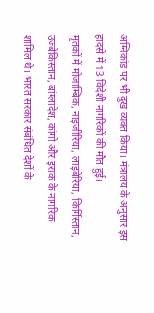अग्निकांड पर भी दुख व्यक्त किया। मंत्रालय के अनुसार इस हादसे में 13 विदेशी नागरिकों की मौत हुई।
मृतकों में मोजाम्बिक, नाइजीरिया, लाइबेरिया, किर्गिस्तान, उज्बेकिस्तान, बांग्लादेश, कांगो और इराक के नागरिक शामिल थे। भारत सरकार संबंधित देशों के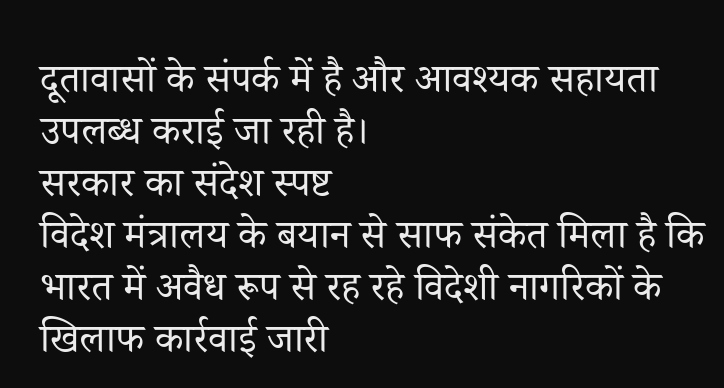दूतावासों के संपर्क में है और आवश्यक सहायता उपलब्ध कराई जा रही है।
सरकार का संदेश स्पष्ट
विदेश मंत्रालय के बयान से साफ संकेत मिला है कि भारत में अवैध रूप से रह रहे विदेशी नागरिकों के खिलाफ कार्रवाई जारी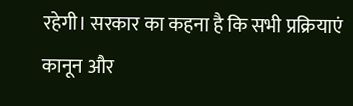रहेगी। सरकार का कहना है कि सभी प्रक्रियाएं कानून और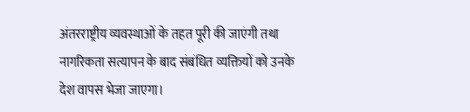अंतरराष्ट्रीय व्यवस्थाओं के तहत पूरी की जाएंगी तथा नागरिकता सत्यापन के बाद संबंधित व्यक्तियों को उनके देश वापस भेजा जाएगा।